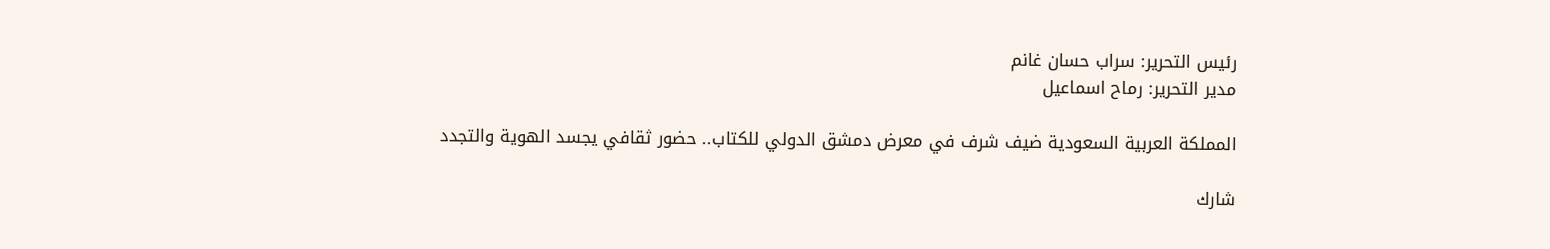رئيس التحرير: سراب حسان غانم
مدير التحرير: رماح اسماعيل

المملكة العربية السعودية ضيف شرف في معرض دمشق الدولي للكتاب.. حضور ثقافي يجسد الهوية والتجدد

شارك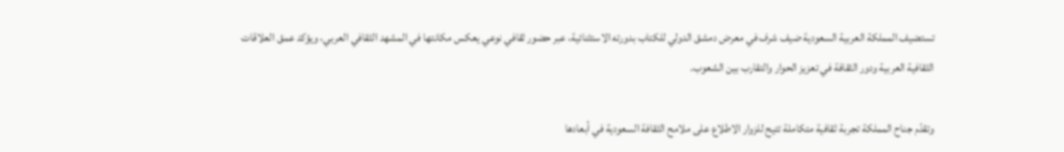تستضيف المملكة العربية السعودية ضيف شرف في معرض دمشق الدولي للكتاب بدورته الاستثنائية، عبر حضور ثقافي نوعي يعكس مكانتها في المشهد الثقافي العربي، ويؤكد عمق العلاقات الثقافية العربية ودور الثقافة في تعزيز الحوار والتقارب بين الشعوب.

وتقدّم جناح المملكة تجربة ثقافية متكاملة تتيح للزوار الاطلاع على ملامح الثقافة السعودية في أبعادها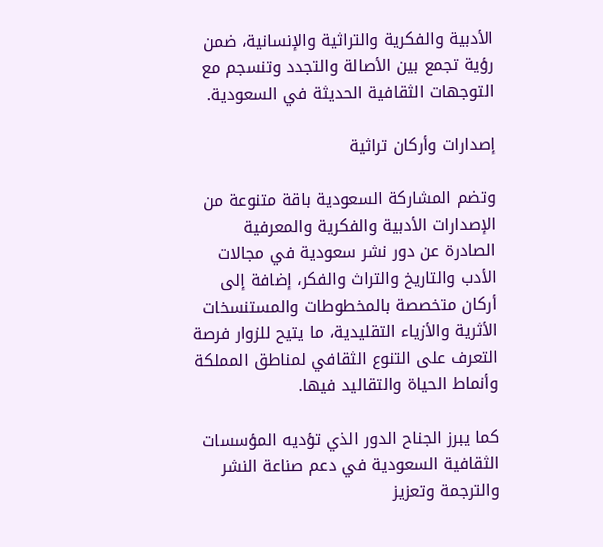الأدبية والفكرية والتراثية والإنسانية، ضمن رؤية تجمع بين الأصالة والتجدد وتنسجم مع التوجهات الثقافية الحديثة في السعودية.

إصدارات وأركان تراثية

وتضم المشاركة السعودية باقة متنوعة من الإصدارات الأدبية والفكرية والمعرفية الصادرة عن دور نشر سعودية في مجالات الأدب والتاريخ والتراث والفكر، إضافة إلى أركان متخصصة بالمخطوطات والمستنسخات الأثرية والأزياء التقليدية، ما يتيح للزوار فرصة التعرف على التنوع الثقافي لمناطق المملكة وأنماط الحياة والتقاليد فيها.

كما يبرز الجناح الدور الذي تؤديه المؤسسات الثقافية السعودية في دعم صناعة النشر والترجمة وتعزيز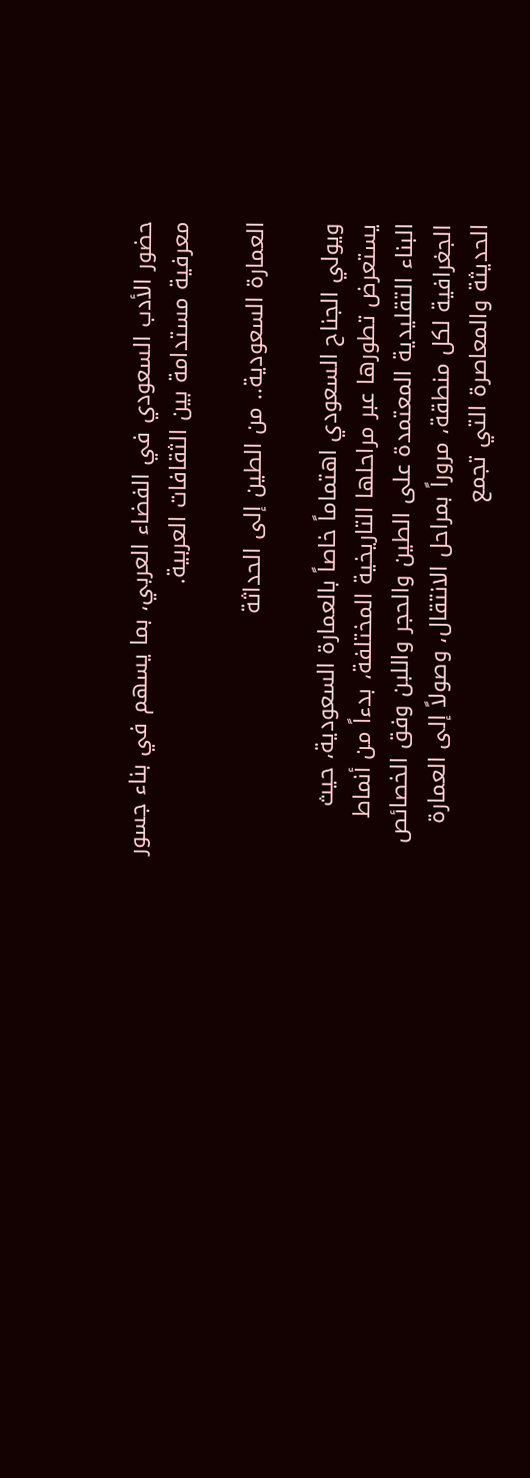حضور الأدب السعودي في الفضاء العربي، بما يسهم في بناء جسور معرفية مستدامة بين الثقافات العربية.

العمارة السعودية.. من الطين إلى الحداثة

ويولي الجناح السعودي اهتماماً خاصاً بالعمارة السعودية، حيث يستعرض تطورها عبر مراحلها التاريخية المختلفة، بدءاً من أنماط البناء التقليدية المعتمدة على الطين والحجر واللبن وفق الخصائص الجغرافية لكل منطقة، مروراً بمراحل الانتقال، وصولاً إلى العمارة الحديثة والمعاصرة التي تجمع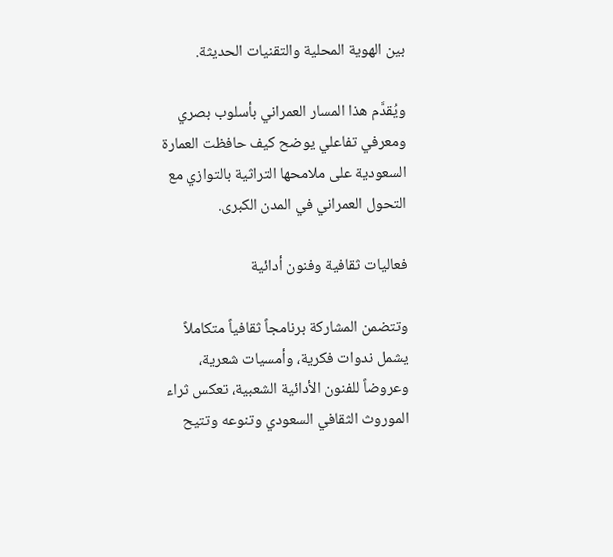بين الهوية المحلية والتقنيات الحديثة.

ويُقدَّم هذا المسار العمراني بأسلوب بصري ومعرفي تفاعلي يوضح كيف حافظت العمارة السعودية على ملامحها التراثية بالتوازي مع التحول العمراني في المدن الكبرى.

فعاليات ثقافية وفنون أدائية

وتتضمن المشاركة برنامجاً ثقافياً متكاملاً يشمل ندوات فكرية، وأمسيات شعرية، وعروضاً للفنون الأدائية الشعبية، تعكس ثراء الموروث الثقافي السعودي وتنوعه وتتيح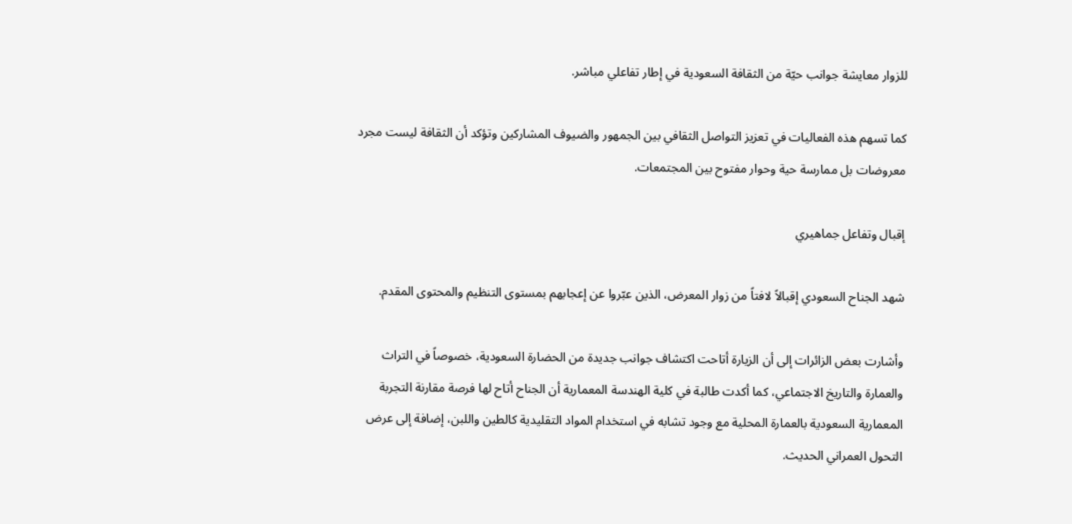للزوار معايشة جوانب حيّة من الثقافة السعودية في إطار تفاعلي مباشر.

كما تسهم هذه الفعاليات في تعزيز التواصل الثقافي بين الجمهور والضيوف المشاركين وتؤكد أن الثقافة ليست مجرد معروضات بل ممارسة حية وحوار مفتوح بين المجتمعات.

إقبال وتفاعل جماهيري

شهد الجناح السعودي إقبالاً لافتاً من زوار المعرض، الذين عبّروا عن إعجابهم بمستوى التنظيم والمحتوى المقدم.

وأشارت بعض الزائرات إلى أن الزيارة أتاحت اكتشاف جوانب جديدة من الحضارة السعودية، خصوصاً في التراث والعمارة والتاريخ الاجتماعي، كما أكدت طالبة في كلية الهندسة المعمارية أن الجناح أتاح لها فرصة مقارنة التجربة المعمارية السعودية بالعمارة المحلية مع وجود تشابه في استخدام المواد التقليدية كالطين واللبن، إضافة إلى عرض التحول العمراني الحديث.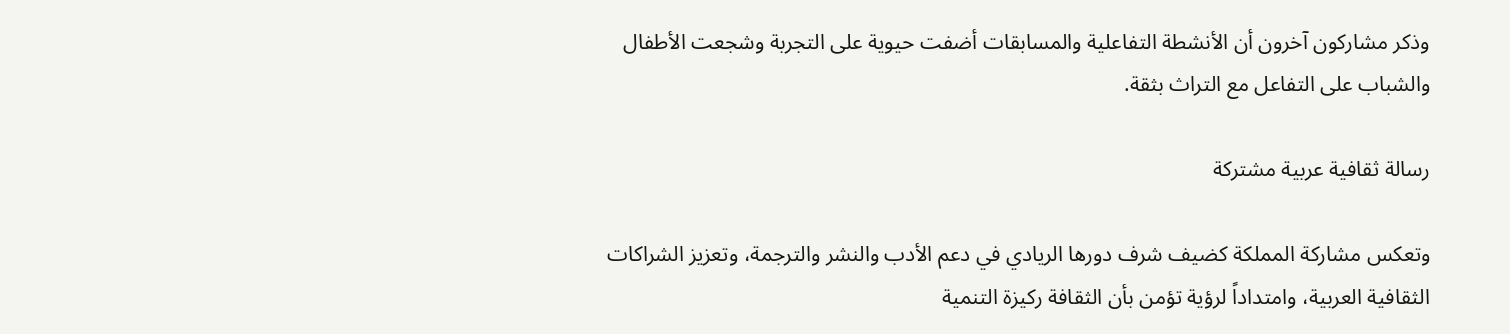وذكر مشاركون آخرون أن الأنشطة التفاعلية والمسابقات أضفت حيوية على التجربة وشجعت الأطفال والشباب على التفاعل مع التراث بثقة.

رسالة ثقافية عربية مشتركة

وتعكس مشاركة المملكة كضيف شرف دورها الريادي في دعم الأدب والنشر والترجمة، وتعزيز الشراكات الثقافية العربية، وامتداداً لرؤية تؤمن بأن الثقافة ركيزة التنمية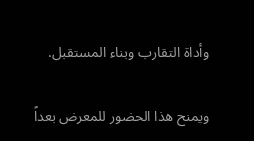وأداة التقارب وبناء المستقبل.

ويمنح هذا الحضور للمعرض بعداً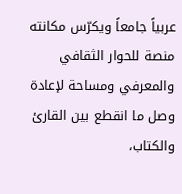عربياً جامعاً ويكرّس مكانته منصة للحوار الثقافي والمعرفي ومساحة لإعادة وصل ما انقطع بين القارئ والكتاب،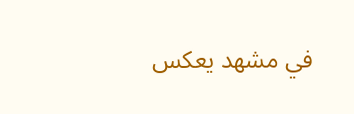في مشهد يعكس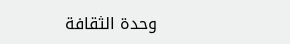وحدة الثقافة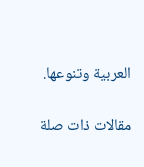العربية وتنوعها.

مقالات ذات صلة